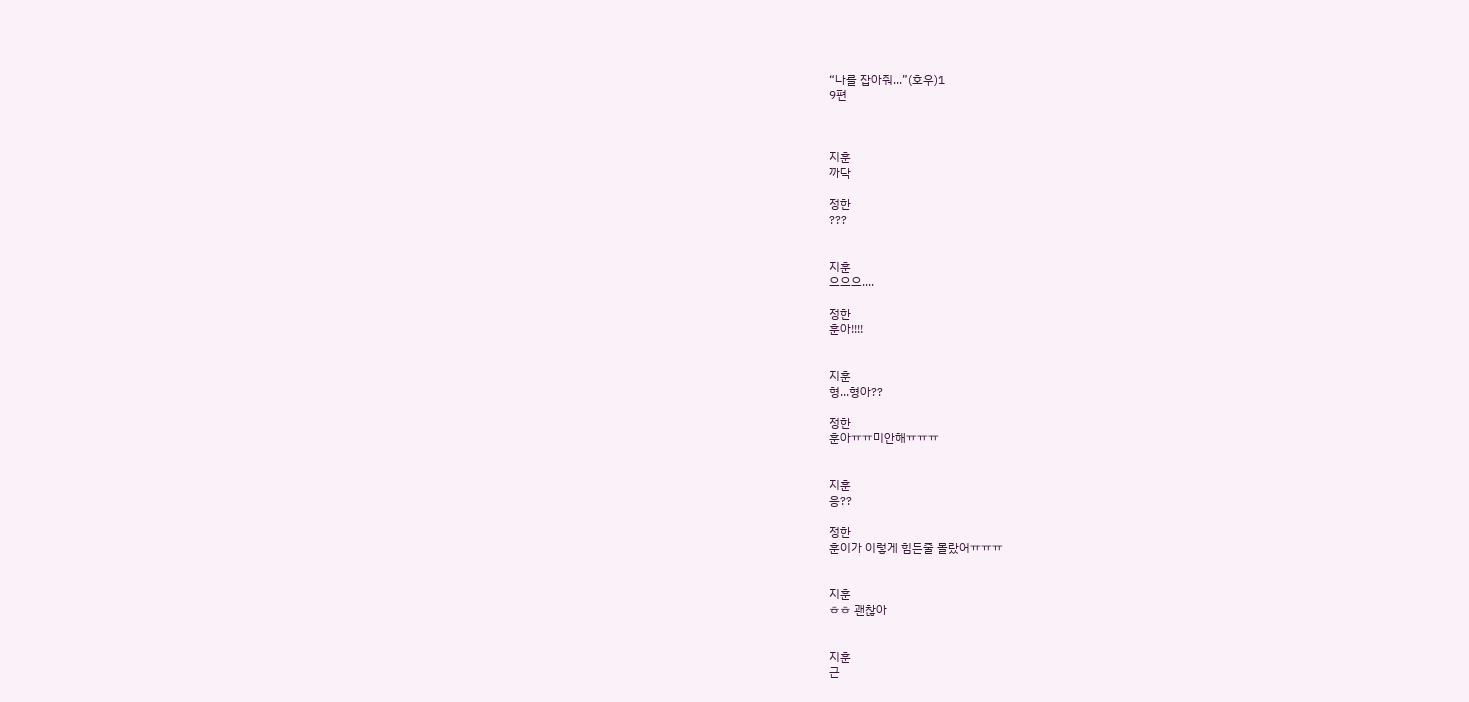“나를 잡아줘...”(호우)1
9편



지훈
까닥

정한
???


지훈
으으으....

정한
훈아!!!!


지훈
형...형아??

정한
훈아ㅠㅠ미안해ㅠㅠㅠ


지훈
응??

정한
훈이가 이렇게 힘든줄 몰랐어ㅠㅠㅠ


지훈
ㅎㅎ 괜찮아


지훈
근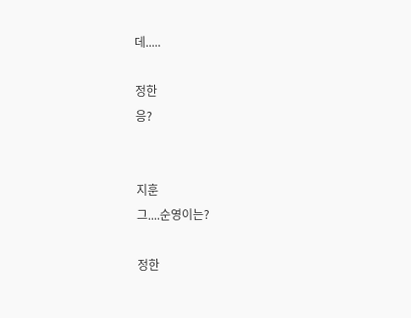데.....

정한
응?


지훈
그....순영이는?

정한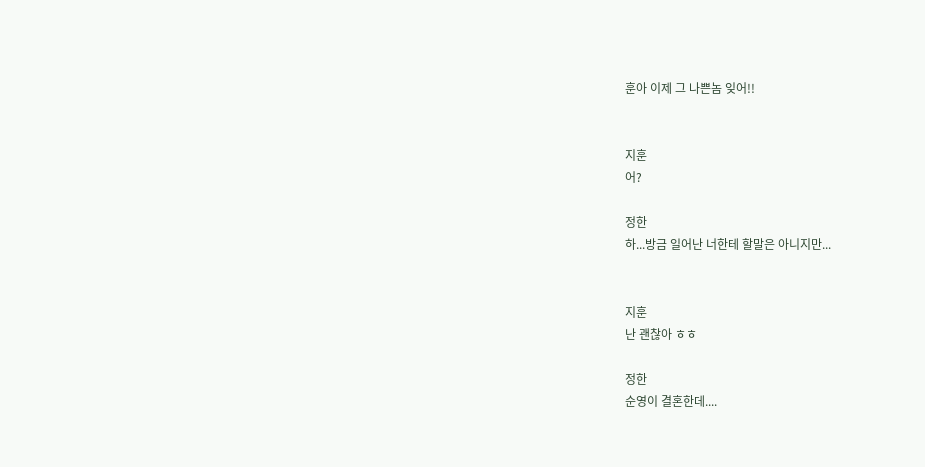훈아 이제 그 나쁜놈 잊어!!


지훈
어?

정한
하...방금 일어난 너한테 할말은 아니지만...


지훈
난 괜찮아 ㅎㅎ

정한
순영이 결혼한데....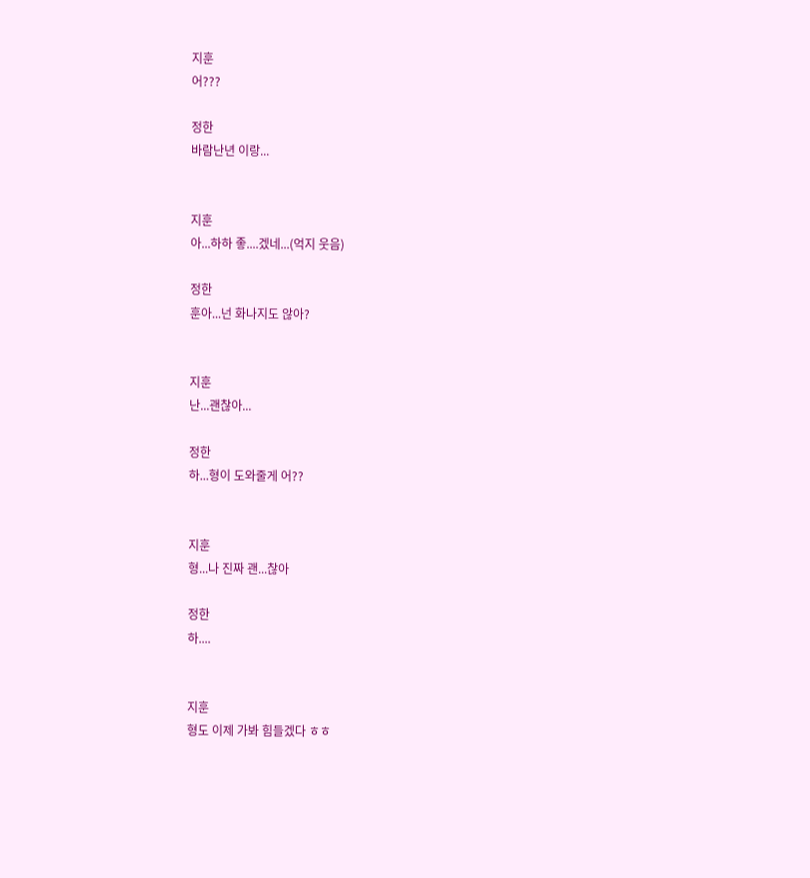지훈
어???

정한
바람난년 이랑...


지훈
아...하하 좋....겠네...(억지 웃음)

정한
훈아...넌 화나지도 않아?


지훈
난...괜찮아...

정한
하...형이 도와줄게 어??


지훈
형...나 진짜 괜...찮아

정한
하....


지훈
형도 이제 가봐 힘들겠다 ㅎㅎ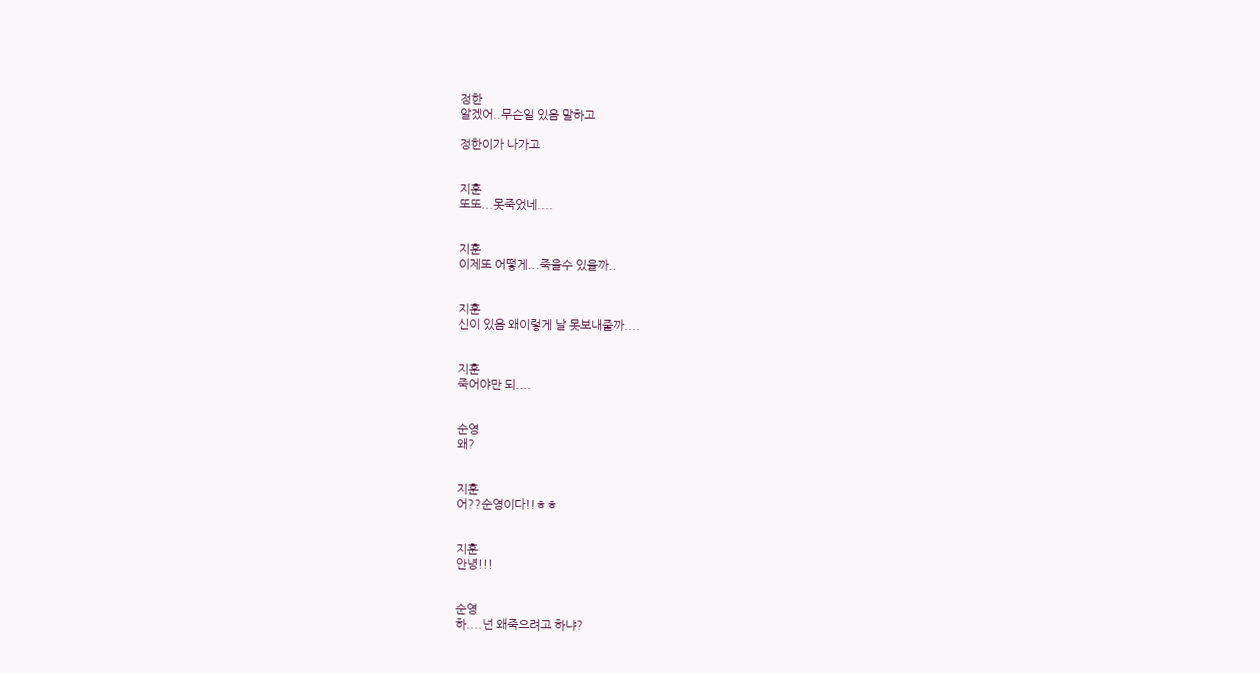정한
알겠어..무슨일 있음 말하고

정한이가 나가고


지훈
또또...못죽었네....


지훈
이제또 어떻게...죽을수 있을까..


지훈
신이 있음 왜이렇게 날 못보내줄까....


지훈
죽어야만 되....


순영
왜?


지훈
어??순영이다!!ㅎㅎ


지훈
안녕!!!


순영
하....넌 왜죽으려고 하냐?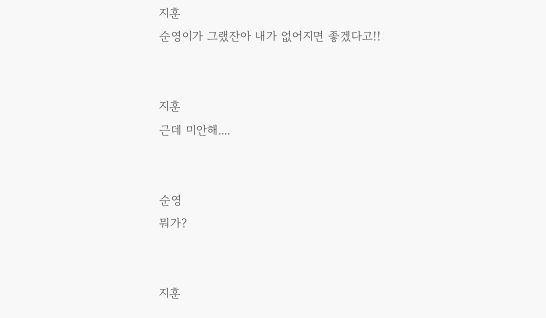지훈
순영이가 그랬잔아 내가 없어지면 좋겠다고!!


지훈
근데 미안해....


순영
뭐가?


지훈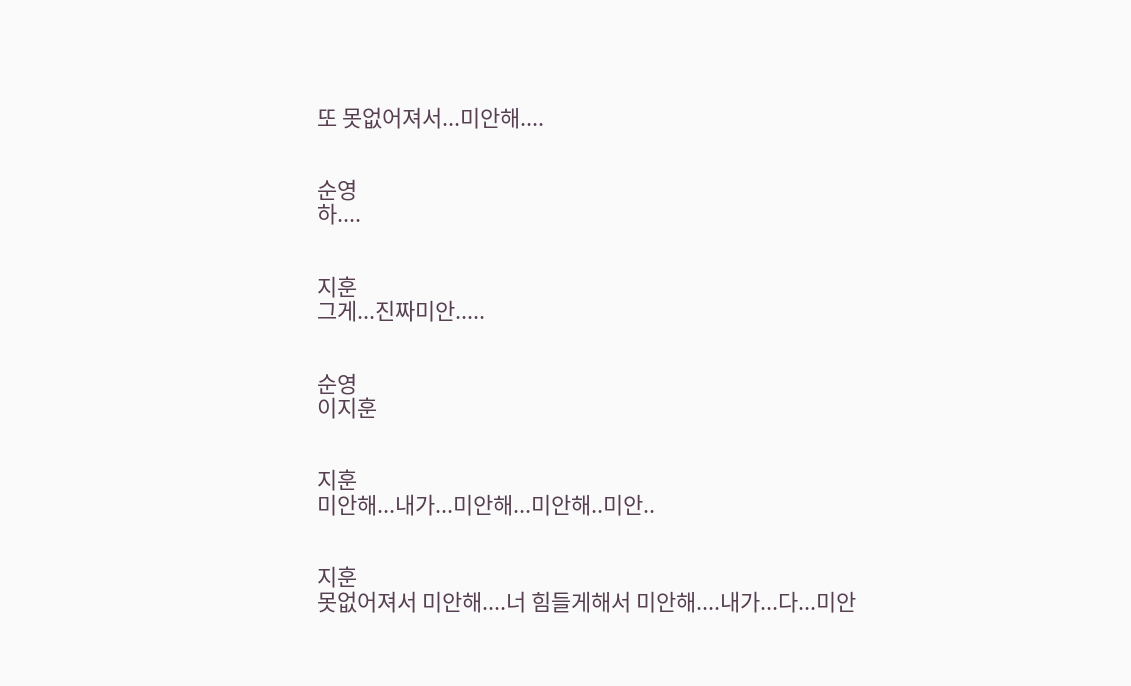또 못없어져서...미안해....


순영
하....


지훈
그게...진짜미안.....


순영
이지훈


지훈
미안해...내가...미안해...미안해..미안..


지훈
못없어져서 미안해....너 힘들게해서 미안해....내가...다...미안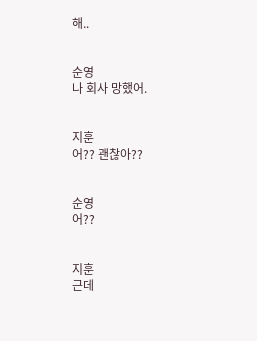해..


순영
나 회사 망했어.


지훈
어?? 괜찮아??


순영
어??


지훈
근데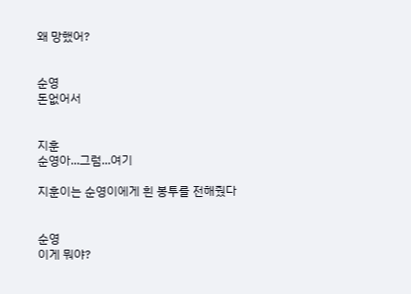왜 망했어?


순영
돈없어서


지훈
순영아...그럼...여기

지훈이는 순영이에게 흰 봉투를 전해줬다


순영
이게 뭐야?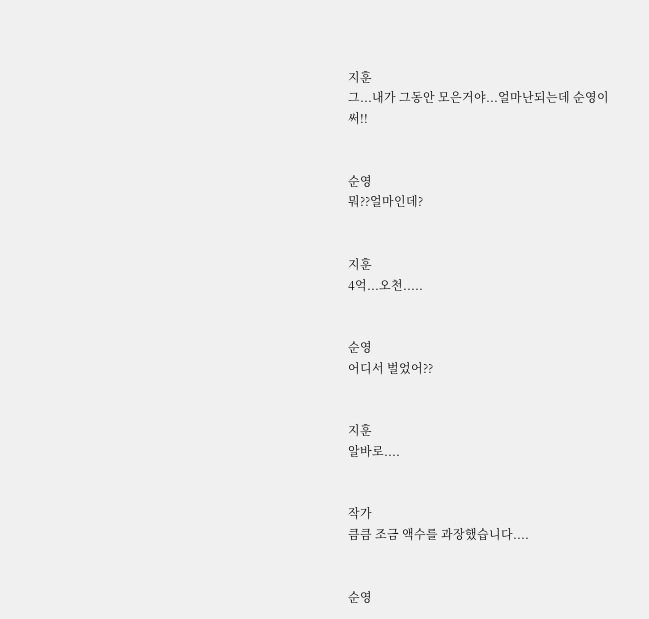지훈
그...내가 그동안 모은거야...얼마난되는데 순영이 써!!


순영
뭐??얼마인데?


지훈
4억...오천.....


순영
어디서 벌었어??


지훈
알바로....


작가
큼큼 조금 액수를 과장했습니다....


순영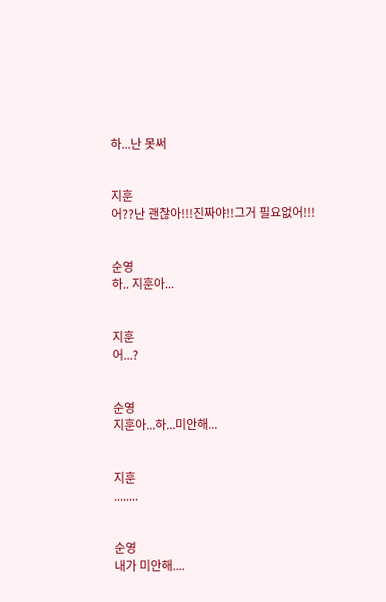하...난 못써


지훈
어??난 괜찮아!!!진짜야!!그거 필요없어!!!


순영
하.. 지훈아...


지훈
어...?


순영
지훈아...하...미안해...


지훈
........


순영
내가 미안해....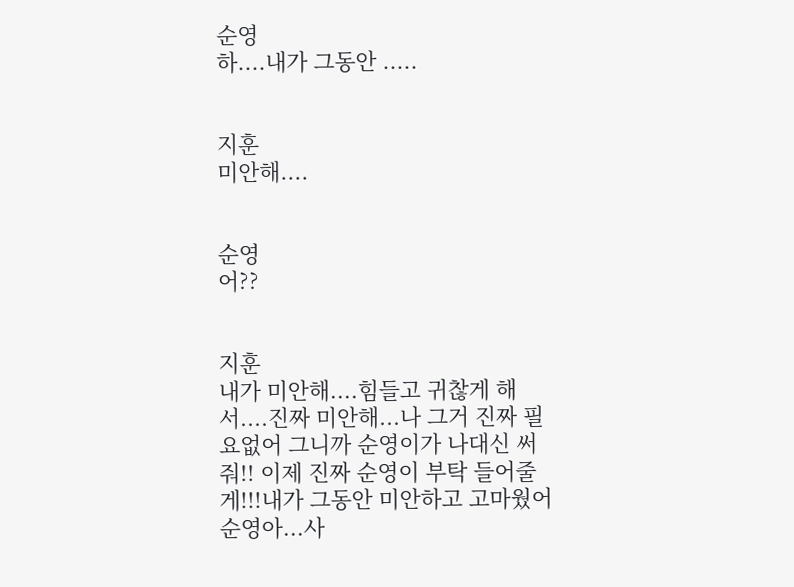순영
하....내가 그동안 .....


지훈
미안해....


순영
어??


지훈
내가 미안해....힘들고 귀찮게 해서....진짜 미안해...나 그거 진짜 필요없어 그니까 순영이가 나대신 써줘!! 이제 진짜 순영이 부탁 들어줄게!!!내가 그동안 미안하고 고마웠어 순영아...사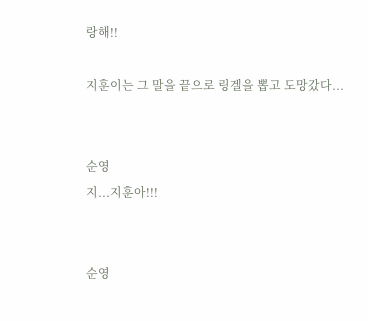랑해!!

지훈이는 그 말을 끝으로 링겔을 뽑고 도망갔다...


순영
지...지훈아!!!


순영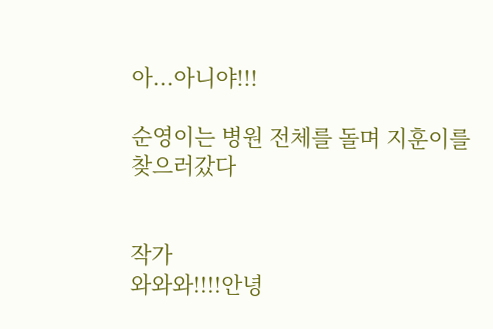아...아니야!!!

순영이는 병원 전체를 돌며 지훈이를 찾으러갔다


작가
와와와!!!!안녕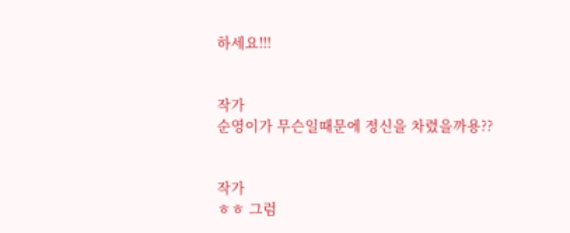하세요!!!


작가
순영이가 무슨일때문에 정신을 차렸을까용??


작가
ㅎㅎ 그럼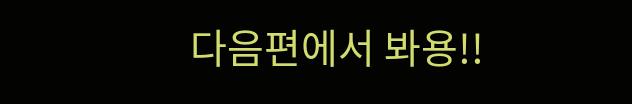다음편에서 봐용!!